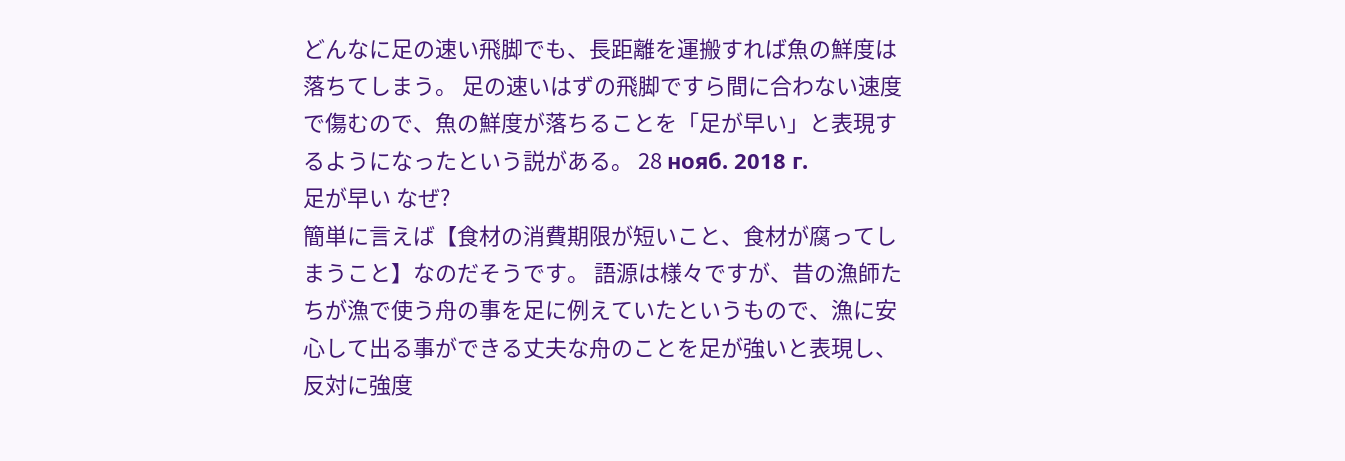どんなに足の速い飛脚でも、長距離を運搬すれば魚の鮮度は落ちてしまう。 足の速いはずの飛脚ですら間に合わない速度で傷むので、魚の鮮度が落ちることを「足が早い」と表現するようになったという説がある。 28 нояб. 2018 г.
足が早い なぜ?
簡単に言えば【食材の消費期限が短いこと、食材が腐ってしまうこと】なのだそうです。 語源は様々ですが、昔の漁師たちが漁で使う舟の事を足に例えていたというもので、漁に安心して出る事ができる丈夫な舟のことを足が強いと表現し、反対に強度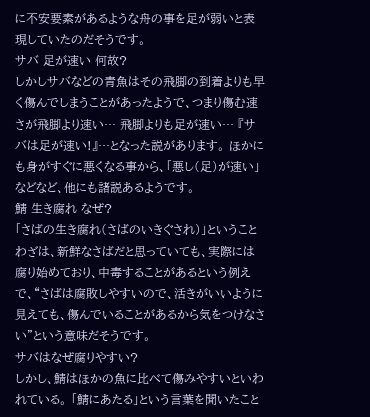に不安要素があるような舟の事を足が弱いと表現していたのだそうです。
サバ 足が速い 何故?
しかしサバなどの青魚はその飛脚の到着よりも早く傷んでしまうことがあったようで、つまり傷む速さが飛脚より速い… 飛脚よりも足が速い… 『サバは足が速い!』…となった説があります。 ほかにも身がすぐに悪くなる事から、「悪し(足)が速い」などなど、他にも諸説あるようです。
鯖 生き腐れ なぜ?
「さばの生き腐れ(さばのいきぐされ)」ということわざは、新鮮なさばだと思っていても、実際には腐り始めており、中毒することがあるという例えで、“さばは腐敗しやすいので、活きがいいように見えても、傷んでいることがあるから気をつけなさい”という意味だそうです。
サバはなぜ腐りやすい?
しかし、鯖はほかの魚に比べて傷みやすいといわれている。 「鯖にあたる」という言葉を聞いたこと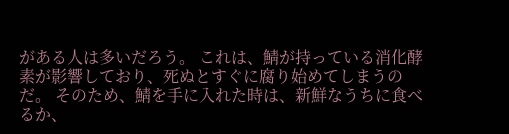がある人は多いだろう。 これは、鯖が持っている消化酵素が影響しており、死ぬとすぐに腐り始めてしまうのだ。 そのため、鯖を手に入れた時は、新鮮なうちに食べるか、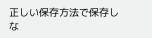正しい保存方法で保存しな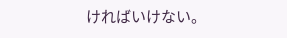ければいけない。